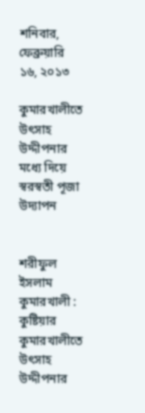শনিবার, ফেব্রুয়ারি ১৬, ২০১৩

কুমারখালীতে উৎসাহ উদ্দীপনার মধ্যে দিয়ে স্বরস্বতী পূজা উদ্যাপন


শরীফুল ইসলাম কুমারখালী : কুষ্টিয়ার কুমারখালীতে উৎসাহ উদ্দীপনার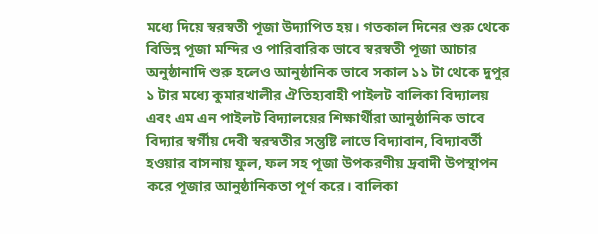মধ্যে দিয়ে স্বরস্বতী পূজা উদ্যাপিত হয়। গতকাল দিনের শুরু থেকে বিভিন্ন পূজা মন্দির ও পারিবারিক ভাবে স্বরস্বতী পূজা আচার অনুষ্ঠানাদি শুরু হলেও আনুষ্ঠানিক ভাবে সকাল ১১ টা থেকে দুপুর ১ টার মধ্যে কুমারখালীর ঐতিহ্যবাহী পাইলট বালিকা বিদ্যালয় এবং এম এন পাইলট বিদ্যালয়ের শিক্ষার্থীরা আনুষ্ঠানিক ভাবে বিদ্যার স্বর্গীয় দেবী স্বরস্বতীর সন্তুষ্টি লাভে বিদ্যাবান, বিদ্যাবর্তী হওয়ার বাসনায় ফুল, ফল সহ পূজা উপকরণীয় দ্রবাদী উপস্থাপন করে পূজার আনুষ্ঠানিকতা পূর্ণ করে। বালিকা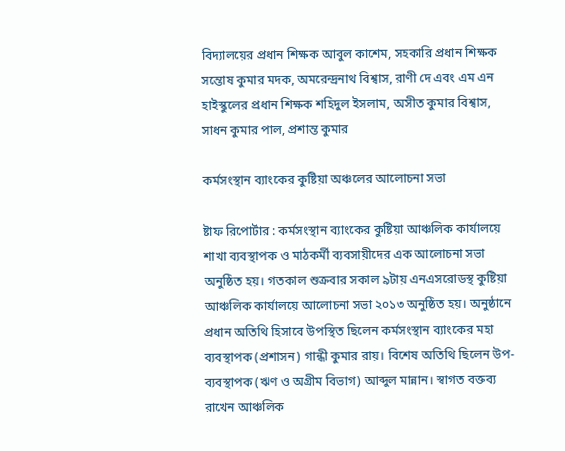বিদ্যালয়ের প্রধান শিক্ষক আবুল কাশেম, সহকারি প্রধান শিক্ষক সন্তোষ কুমার মদক, অমরেন্দ্রনাথ বিশ্বাস, রাণী দে এবং এম এন হাইস্কুলের প্রধান শিক্ষক শহিদুল ইসলাম, অসীত কুমার বিশ্বাস, সাধন কুমার পাল, প্রশান্ত কুমার

কর্মসংস্থান ব্যাংকের কুষ্টিয়া অঞ্চলের আলোচনা সভা

ষ্টাফ রিপোর্টার : কর্মসংস্থান ব্যাংকের কুষ্টিয়া আঞ্চলিক কার্যালয়ে শাখা ব্যবস্থাপক ও মাঠকর্মী ব্যবসায়ীদের এক আলোচনা সভা অনুষ্ঠিত হয়। গতকাল শুক্রবার সকাল ৯টায় এনএসরোডস্থ কুষ্টিয়া আঞ্চলিক কার্যালয়ে আলোচনা সভা ২০১৩ অনুষ্ঠিত হয়। অনুষ্ঠানে প্রধান অতিথি হিসাবে উপস্থিত ছিলেন কর্মসংস্থান ব্যাংকের মহা ব্যবস্থাপক (প্রশাসন) গান্ধী কুমার রায়। বিশেষ অতিথি ছিলেন উপ-ব্যবস্থাপক (ঋণ ও অগ্রীম বিভাগ) আব্দুল মান্নান। স্বাগত বক্তব্য রাখেন আঞ্চলিক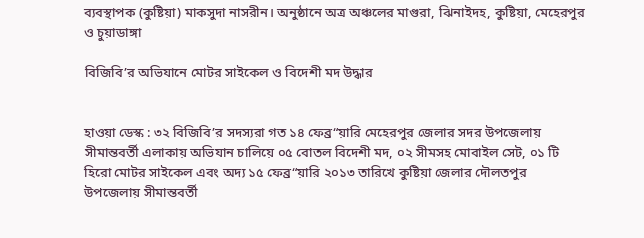ব্যবস্থাপক (কুষ্টিয়া) মাকসুদা নাসরীন। অনুষ্ঠানে অত্র অঞ্চলের মাগুরা, ঝিনাইদহ, কুষ্টিয়া, মেহেরপুর ও চুয়াডাঙ্গা

বিজিবি’র অভিযানে মোটর সাইকেল ও বিদেশী মদ উদ্ধার


হাওয়া ডেস্ক : ৩২ বিজিবি’র সদস্যরা গত ১৪ ফেব্র“য়ারি মেহেরপুর জেলার সদর উপজেলায় সীমান্তবর্তী এলাকায় অভিযান চালিয়ে ০৫ বোতল বিদেশী মদ, ০২ সীমসহ মোবাইল সেট, ০১ টি হিরো মোটর সাইকেল এবং অদ্য ১৫ ফেব্র“য়ারি ২০১৩ তারিখে কুষ্টিয়া জেলার দৌলতপুর উপজেলায় সীমান্তবর্তী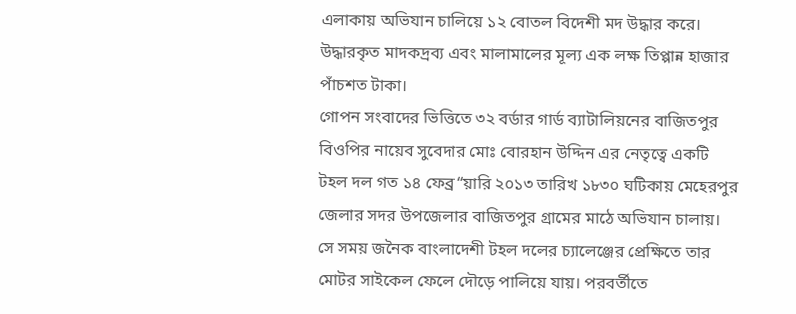এলাকায় অভিযান চালিয়ে ১২ বোতল বিদেশী মদ উদ্ধার করে। উদ্ধারকৃত মাদকদ্রব্য এবং মালামালের মূল্য এক লক্ষ তিপ্পান্ন হাজার পাঁচশত টাকা।
গোপন সংবাদের ভিত্তিতে ৩২ বর্ডার গার্ড ব্যাটালিয়নের বাজিতপুর বিওপির নায়েব সুবেদার মোঃ বোরহান উদ্দিন এর নেতৃত্বে একটি টহল দল গত ১৪ ফেব্র“য়ারি ২০১৩ তারিখ ১৮৩০ ঘটিকায় মেহেরপুর জেলার সদর উপজেলার বাজিতপুর গ্রামের মাঠে অভিযান চালায়। সে সময় জনৈক বাংলাদেশী টহল দলের চ্যালেঞ্জের প্রেক্ষিতে তার মোটর সাইকেল ফেলে দৌড়ে পালিয়ে যায়। পরবর্তীতে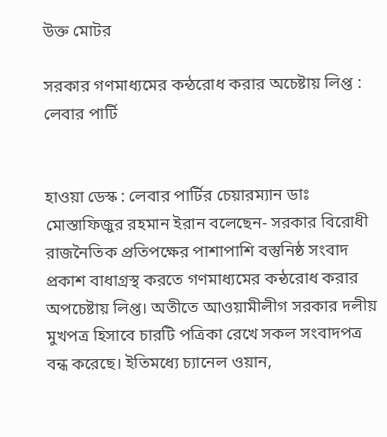উক্ত মোটর

সরকার গণমাধ্যমের কন্ঠরোধ করার অচেষ্টায় লিপ্ত : লেবার পার্টি


হাওয়া ডেস্ক : লেবার পার্টির চেয়ারম্যান ডাঃ মোস্তাফিজুর রহমান ইরান বলেছেন- সরকার বিরোধী রাজনৈতিক প্রতিপক্ষের পাশাপাশি বস্তুনিষ্ঠ সংবাদ প্রকাশ বাধাগ্রস্থ করতে গণমাধ্যমের কন্ঠরোধ করার অপচেষ্টায় লিপ্ত। অতীতে আওয়ামীলীগ সরকার দলীয় মুখপত্র হিসাবে চারটি পত্রিকা রেখে সকল সংবাদপত্র বন্ধ করেছে। ইতিমধ্যে চ্যানেল ওয়ান,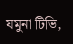যমুনা টিভি,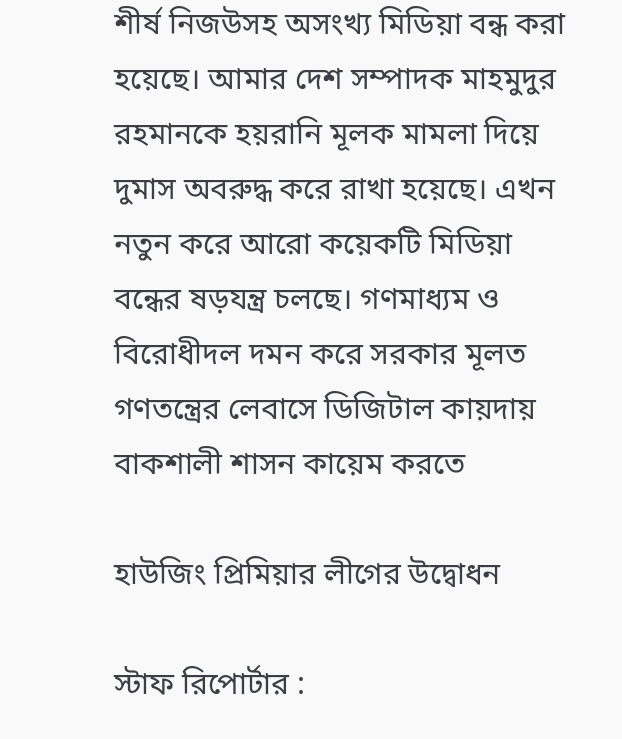শীর্ষ নিজউসহ অসংখ্য মিডিয়া বন্ধ করা হয়েছে। আমার দেশ সম্পাদক মাহমুদুর রহমানকে হয়রানি মূলক মামলা দিয়ে দুমাস অবরুদ্ধ করে রাখা হয়েছে। এখন নতুন করে আরো কয়েকটি মিডিয়া বন্ধের ষড়যন্ত্র চলছে। গণমাধ্যম ও বিরোধীদল দমন করে সরকার মূলত গণতন্ত্রের লেবাসে ডিজিটাল কায়দায় বাকশালী শাসন কায়েম করতে

হাউজিং প্রিমিয়ার লীগের উদ্বোধন

স্টাফ রিপোর্টার :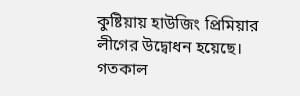কুষ্টিয়ায় হাউজিং প্রিমিয়ার লীগের উদ্বোধন হয়েছে। গতকাল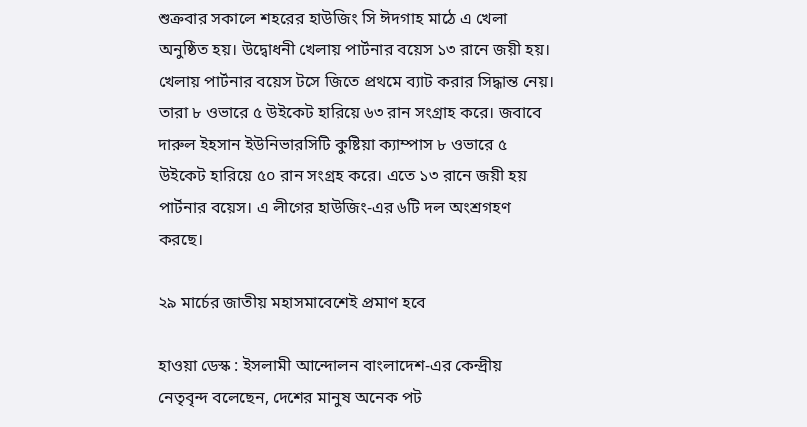শুক্রবার সকালে শহরের হাউজিং সি ঈদগাহ মাঠে এ খেলা অনুষ্ঠিত হয়। উদ্বোধনী খেলায় পার্টনার বয়েস ১৩ রানে জয়ী হয়। খেলায় পার্টনার বয়েস টসে জিতে প্রথমে ব্যাট করার সিদ্ধান্ত নেয়। তারা ৮ ওভারে ৫ উইকেট হারিয়ে ৬৩ রান সংগ্রাহ করে। জবাবে দারুল ইহসান ইউনিভারসিটি কুষ্টিয়া ক্যাম্পাস ৮ ওভারে ৫ উইকেট হারিয়ে ৫০ রান সংগ্রহ করে। এতে ১৩ রানে জয়ী হয় পার্টনার বয়েস। এ লীগের হাউজিং-এর ৬টি দল অংশ্রগহণ করছে।

২৯ মার্চের জাতীয় মহাসমাবেশেই প্রমাণ হবে

হাওয়া ডেস্ক : ইসলামী আন্দোলন বাংলাদেশ-এর কেন্দ্রীয় নেতৃবৃন্দ বলেছেন, দেশের মানুষ অনেক পট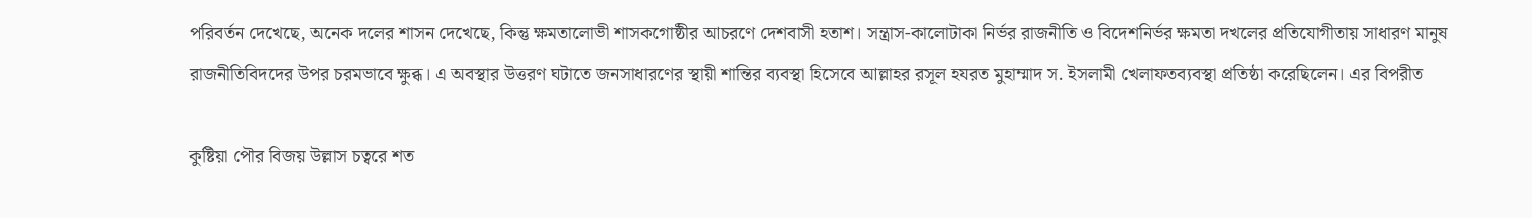পরিবর্তন দেখেছে, অনেক দলের শাসন দেখেছে, কিন্তু ক্ষমতালোভী শাসকগোষ্ঠীর আচরণে দেশবাসী হতাশ। সন্ত্রাস-কালোটাকা নির্ভর রাজনীতি ও বিদেশনির্ভর ক্ষমতা দখলের প্রতিযোগীতায় সাধারণ মানুষ রাজনীতিবিদদের উপর চরমভাবে ক্ষুব্ধ। এ অবস্থার উত্তরণ ঘটাতে জনসাধারণের স্থায়ী শান্তির ব্যবস্থা হিসেবে আল্লাহর রসূল হযরত মুহাম্মাদ স. ইসলামী খেলাফতব্যবস্থা প্রতিষ্ঠা করেছিলেন। এর বিপরীত

কুষ্টিয়া পৌর বিজয় উল্লাস চত্বরে শত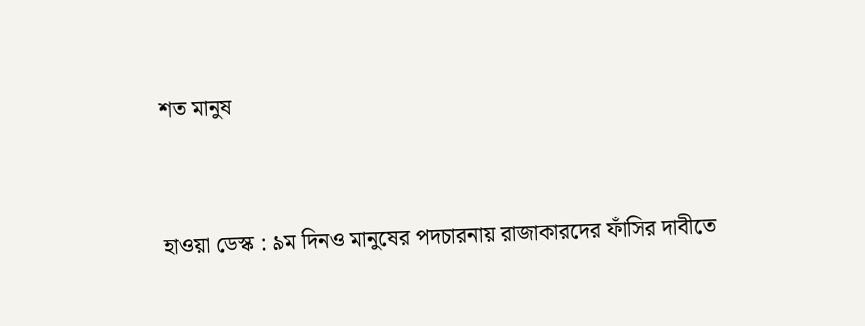শত মানুষ


হাওয়া ডেস্ক : ৯ম দিনও মানুষের পদচারনায় রাজাকারদের ফাঁসির দাবীতে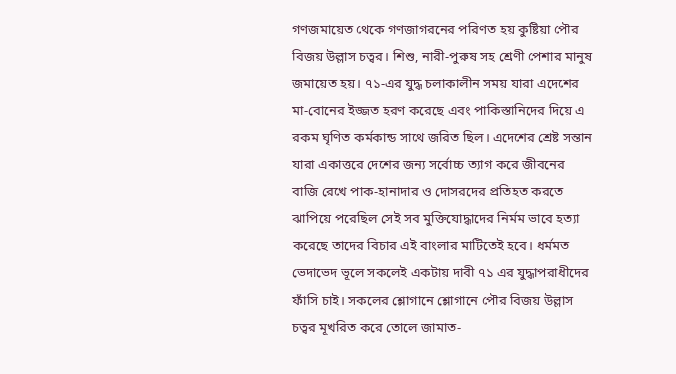গণজমায়েত থেকে গণজাগরনের পরিণত হয় কুষ্টিয়া পৌর বিজয় উল্লাস চত্বর। শিশু, নারী-পুরুষ সহ শ্রেণী পেশার মানুষ জমায়েত হয়। ৭১-এর যুদ্ধ চলাকালীন সময় যারা এদেশের মা-বোনের ইজ্জত হরণ করেছে এবং পাকিস্তানিদের দিয়ে এ রকম ঘৃণিত কর্মকান্ড সাথে জরিত ছিল। এদেশের শ্রেষ্ট সন্তান যারা একাত্তরে দেশের জন্য সর্বোচ্চ ত্যাগ করে জীবনের বাজি রেখে পাক-হানাদার ও দোসরদের প্রতিহত করতে ঝাপিয়ে পরেছিল সেই সব মুক্তিযোদ্ধাদের নির্মম ভাবে হত্যা করেছে তাদের বিচার এই বাংলার মাটিতেই হবে। ধর্মমত ভেদাভেদ ভূলে সকলেই একটায় দাবী ৭১ এর যুদ্ধাপরাধীদের ফাঁসি চাই। সকলের শ্লোগানে শ্লোগানে পৌর বিজয় উল্লাস চত্বর মূখরিত করে তোলে জামাত-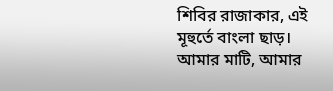শিবির রাজাকার, এই মূহুর্তে বাংলা ছাড়। আমার মাটি, আমার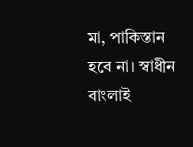মা, পাকিস্তান হবে না। স্বাধীন বাংলাই